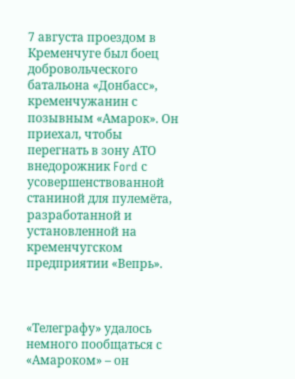7 августа проездом в Кременчуге был боец добровольческого батальона «Донбасс», кременчужанин с позывным «Амарок». Он приехал, чтобы перегнать в зону АТО внедорожник Ford с усовершенствованной станиной для пулемёта, разработанной и установленной на кременчугском предприятии «Вепрь».



«Телеграфу» удалось немного пообщаться с «Амароком» – он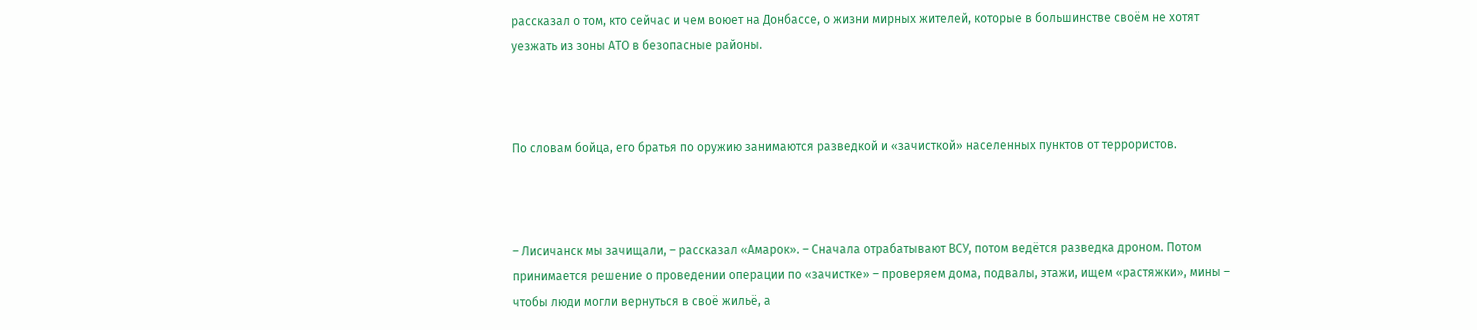рассказал о том, кто сейчас и чем воюет на Донбассе, о жизни мирных жителей, которые в большинстве своём не хотят уезжать из зоны АТО в безопасные районы.



По словам бойца, его братья по оружию занимаются разведкой и «зачисткой» населенных пунктов от террористов.



– Лисичанск мы зачищали, – рассказал «Амарок». – Сначала отрабатывают ВСУ, потом ведётся разведка дроном. Потом принимается решение о проведении операции по «зачистке» – проверяем дома, подвалы, этажи, ищем «растяжки», мины – чтобы люди могли вернуться в своё жильё, а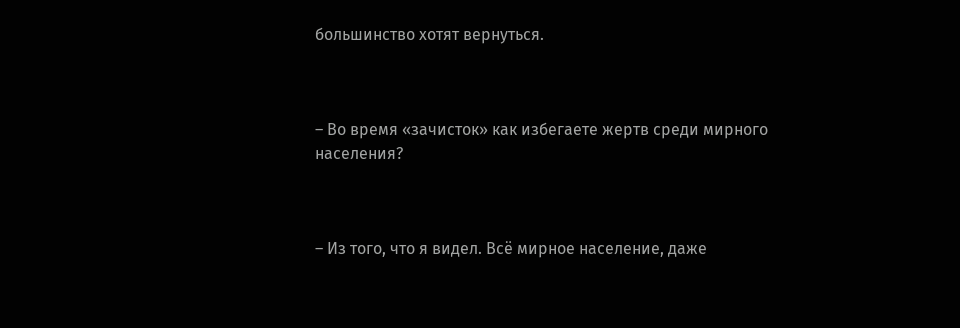большинство хотят вернуться.



– Во время «зачисток» как избегаете жертв среди мирного населения?



– Из того, что я видел. Всё мирное население, даже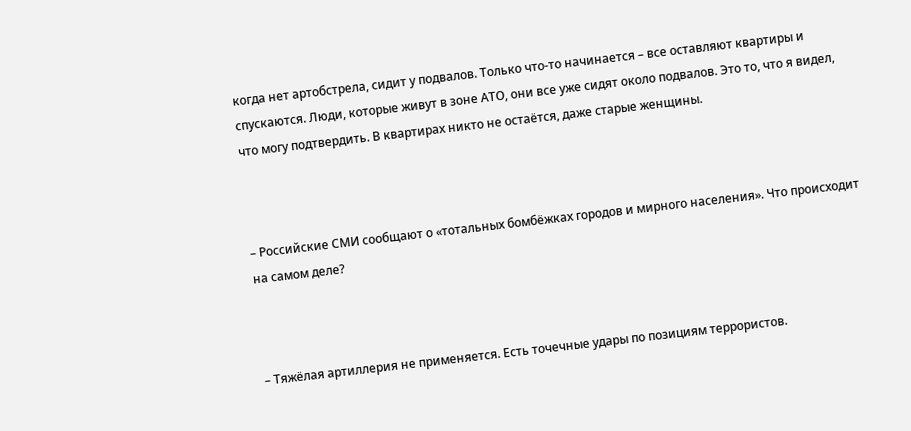когда нет артобстрела, сидит у подвалов. Только что-то начинается – все оставляют квартиры и спускаются. Люди, которые живут в зоне АТО, они все уже сидят около подвалов. Это то, что я видел, что могу подтвердить. В квартирах никто не остаётся, даже старые женщины.



– Российские СМИ сообщают о «тотальных бомбёжках городов и мирного населения». Что происходит на самом деле?



– Тяжёлая артиллерия не применяется. Есть точечные удары по позициям террористов.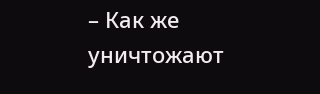– Как же уничтожают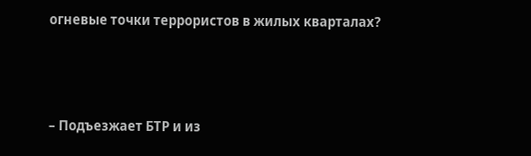огневые точки террористов в жилых кварталах?



– Подъезжает БТР и из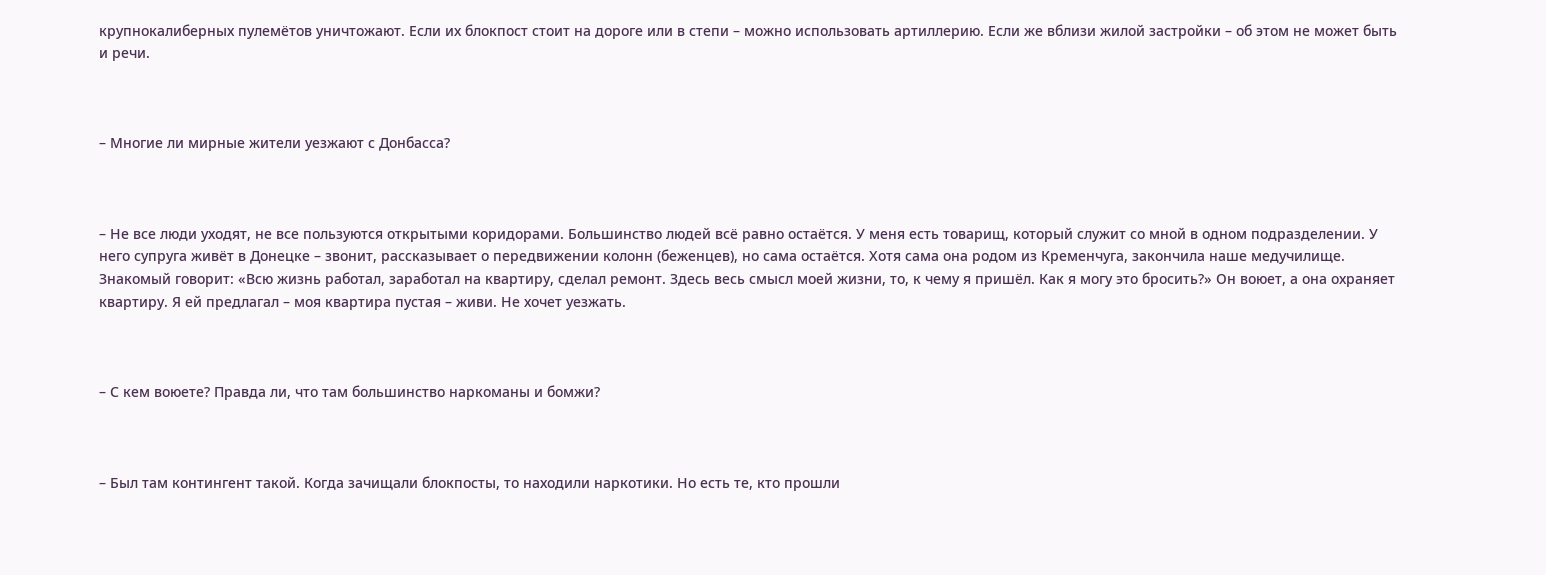крупнокалиберных пулемётов уничтожают. Если их блокпост стоит на дороге или в степи – можно использовать артиллерию. Если же вблизи жилой застройки – об этом не может быть и речи.



– Многие ли мирные жители уезжают с Донбасса?



– Не все люди уходят, не все пользуются открытыми коридорами. Большинство людей всё равно остаётся. У меня есть товарищ, который служит со мной в одном подразделении. У него супруга живёт в Донецке – звонит, рассказывает о передвижении колонн (беженцев), но сама остаётся. Хотя сама она родом из Кременчуга, закончила наше медучилище. Знакомый говорит: «Всю жизнь работал, заработал на квартиру, сделал ремонт. Здесь весь смысл моей жизни, то, к чему я пришёл. Как я могу это бросить?» Он воюет, а она охраняет квартиру. Я ей предлагал – моя квартира пустая – живи. Не хочет уезжать.



– С кем воюете? Правда ли, что там большинство наркоманы и бомжи?



– Был там контингент такой. Когда зачищали блокпосты, то находили наркотики. Но есть те, кто прошли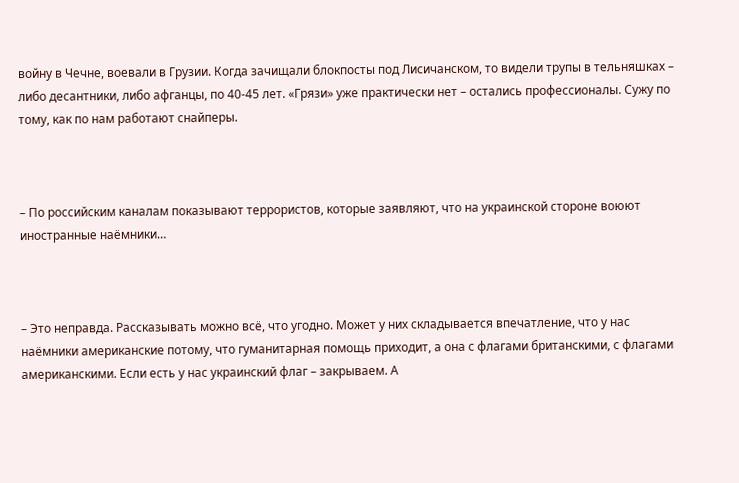войну в Чечне, воевали в Грузии. Когда зачищали блокпосты под Лисичанском, то видели трупы в тельняшках – либо десантники, либо афганцы, по 40-45 лет. «Грязи» уже практически нет – остались профессионалы. Сужу по тому, как по нам работают снайперы.



– По российским каналам показывают террористов, которые заявляют, что на украинской стороне воюют иностранные наёмники…



– Это неправда. Рассказывать можно всё, что угодно. Может у них складывается впечатление, что у нас наёмники американские потому, что гуманитарная помощь приходит, а она с флагами британскими, с флагами американскими. Если есть у нас украинский флаг – закрываем. А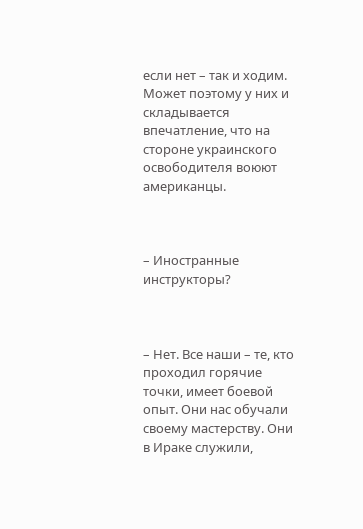если нет – так и ходим. Может поэтому у них и складывается впечатление, что на стороне украинского освободителя воюют американцы.



– Иностранные инструкторы?



– Нет. Все наши – те, кто проходил горячие точки, имеет боевой опыт. Они нас обучали своему мастерству. Они в Ираке служили,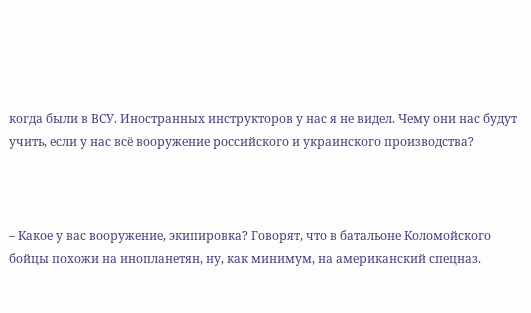когда были в ВСУ. Иностранных инструкторов у нас я не видел. Чему они нас будут учить, если у нас всё вооружение российского и украинского производства?



– Какое у вас вооружение, экипировка? Говорят, что в батальоне Коломойского бойцы похожи на инопланетян, ну, как минимум, на американский спецназ.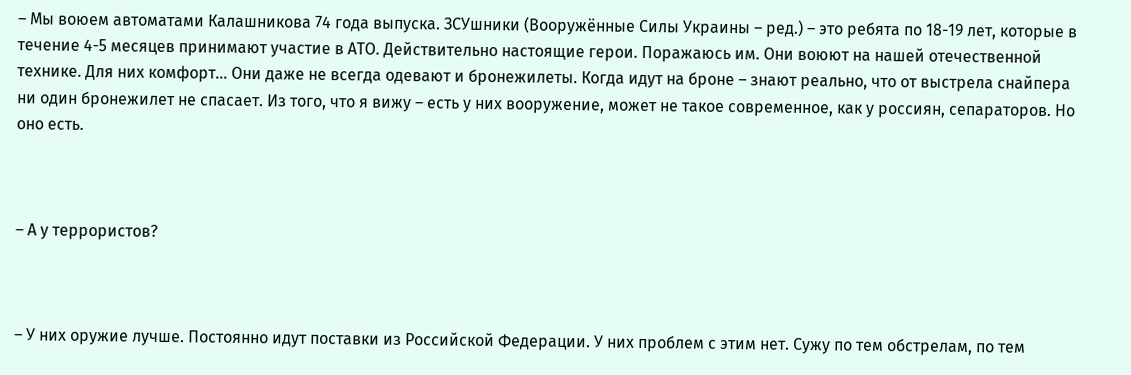– Мы воюем автоматами Калашникова 74 года выпуска. ЗСУшники (Вооружённые Силы Украины – ред.) – это ребята по 18-19 лет, которые в течение 4-5 месяцев принимают участие в АТО. Действительно настоящие герои. Поражаюсь им. Они воюют на нашей отечественной технике. Для них комфорт… Они даже не всегда одевают и бронежилеты. Когда идут на броне – знают реально, что от выстрела снайпера ни один бронежилет не спасает. Из того, что я вижу – есть у них вооружение, может не такое современное, как у россиян, сепараторов. Но оно есть.



– А у террористов?



– У них оружие лучше. Постоянно идут поставки из Российской Федерации. У них проблем с этим нет. Сужу по тем обстрелам, по тем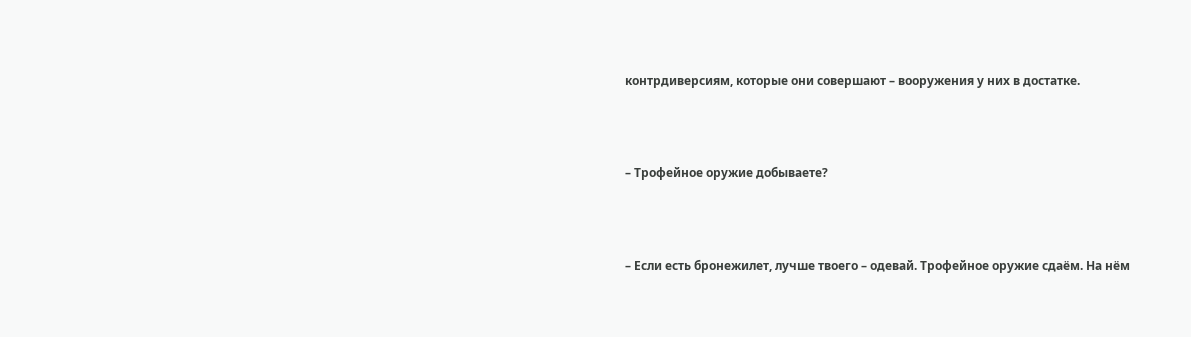контрдиверсиям, которые они совершают – вооружения у них в достатке.



– Трофейное оружие добываете?



– Если есть бронежилет, лучше твоего – одевай. Трофейное оружие сдаём. На нём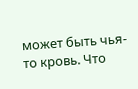может быть чья-то кровь. Что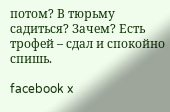потом? В тюрьму садиться? Зачем? Есть трофей – сдал и спокойно спишь.

facebook x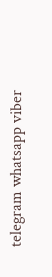telegram whatsapp viber